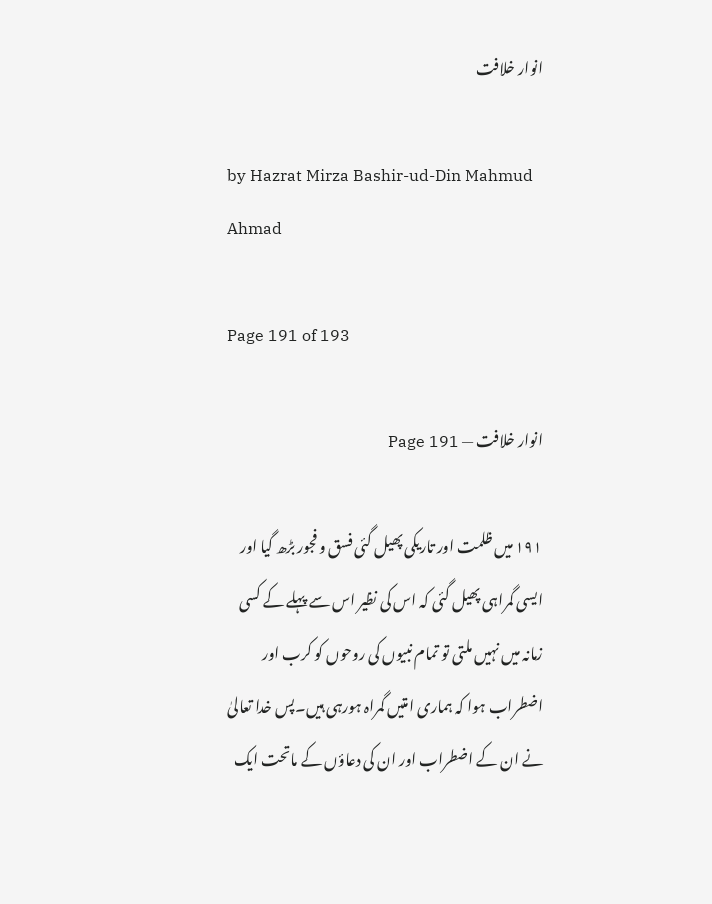انوار خلافت

by Hazrat Mirza Bashir-ud-Din Mahmud Ahmad

Page 191 of 193

انوار خلافت — Page 191

۱۹۱ میں ظلمت اور تاریکی پھیل گئی فسق و فجور بڑھ گیا اور ایسی گمراہی پھیل گئی کہ اس کی نظیر اس سے پہلے کے کسی زمانہ میں نہیں ملتی تو تمام نبیوں کی روحوں کو کرب اور اضطراب ہوا کہ ہماری امتیں گمراہ ہورہی ہیں۔پس خدا تعالیٰ نے ان کے اضطراب اور ان کی دعاؤں کے ماتحت ایک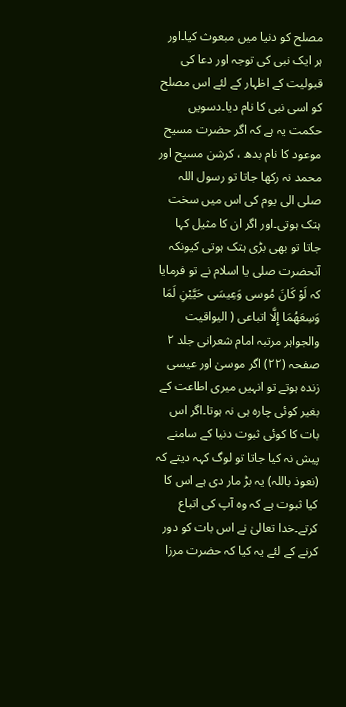مصلح کو دنیا میں مبعوث کیا۔اور ہر ایک نبی کی توجہ اور دعا کی قبولیت کے اظہار کے لئے اس مصلح کو اسی نبی کا نام دیا۔دسویں حکمت یہ ہے کہ اگر حضرت مسیح موعود کا نام بدھ ، کرشن مسیح اور محمد نہ رکھا جاتا تو رسول اللہ صلی الی یوم کی اس میں سخت ہتک ہوتی۔اور اگر ان کا مثیل کہا جاتا تو بھی بڑی ہتک ہوتی کیونکہ آنحضرت صلی یا اسلام نے تو فرمایا کہ لَوْ كَانَ مُوسى وَعِيسَى حَيَّيْنِ لَمَا وَسِعَهُمَا إِلَّا اتباعی ( الیواقیت والجواہر مرتبہ امام شعرانی جلد ۲ صفحہ (۲۲) اگر موسیٰ اور عیسی زندہ ہوتے تو انہیں میری اطاعت کے بغیر کوئی چارہ ہی نہ ہوتا۔اگر اس بات کا کوئی ثبوت دنیا کے سامنے پیش نہ کیا جاتا تو لوگ کہہ دیتے کہ (نعوذ باللہ) یہ بڑ مار دی ہے اس کا کیا ثبوت ہے کہ وہ آپ کی اتباع کرتے۔خدا تعالیٰ نے اس بات کو دور کرنے کے لئے یہ کیا کہ حضرت مرزا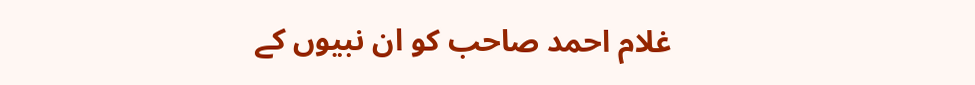غلام احمد صاحب کو ان نبیوں کے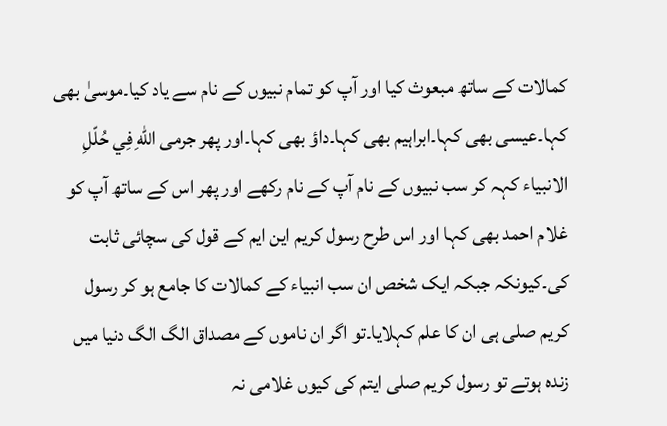کمالات کے ساتھ مبعوث کیا اور آپ کو تمام نبیوں کے نام سے یاد کیا۔موسیٰ بھی کہا۔عیسی بھی کہا۔ابراہیم بھی کہا۔داؤ بھی کہا۔اور پھر جرمی اللهِ فِي حُلّلِ الانبیاء کہہ کر سب نبیوں کے نام آپ کے نام رکھے اور پھر اس کے ساتھ آپ کو غلام احمد بھی کہا اور اس طرح رسول کریم این ایم کے قول کی سچائی ثابت کی۔کیونکہ جبکہ ایک شخص ان سب انبیاء کے کمالات کا جامع ہو کر رسول کریم صلی ہی ان کا علم کہلایا۔تو اگر ان ناموں کے مصداق الگ الگ دنیا میں زندہ ہوتے تو رسول کریم صلی ایتم کی کیوں غلامی نہ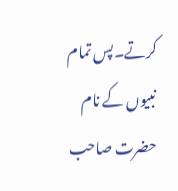کرتے۔پس تمام نبیوں کے نام حضرت صاحب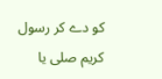کو دے کر رسول کریم صلی یا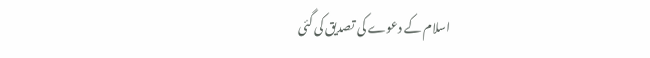اسلام کے دعوے کی تصدیق کی گئی